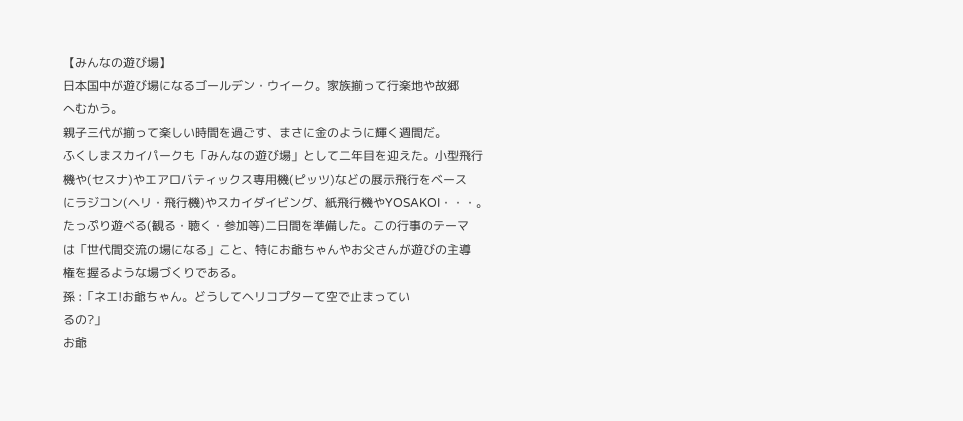【みんなの遊び場】
日本国中が遊び場になるゴールデン・ウイーク。家族揃って行楽地や故郷
へむかう。
親子三代が揃って楽しい時間を過ごす、まさに金のように輝く週間だ。
ふくしまスカイパークも「みんなの遊び場」として二年目を迎えた。小型飛行
機や(セスナ)やエアロバティックス専用機(ピッツ)などの展示飛行をベース
にラジコン(ヘリ・飛行機)やスカイダイビング、紙飛行機やYOSAKOI・・・。
たっぷり遊べる(観る・聴く・参加等)二日間を準備した。この行事のテーマ
は「世代間交流の場になる」こと、特にお爺ちゃんやお父さんが遊びの主導
権を握るような場づくりである。
孫 :「ネエ!お爺ちゃん。どうしてヘリコプターて空で止まってい
るの?」
お爺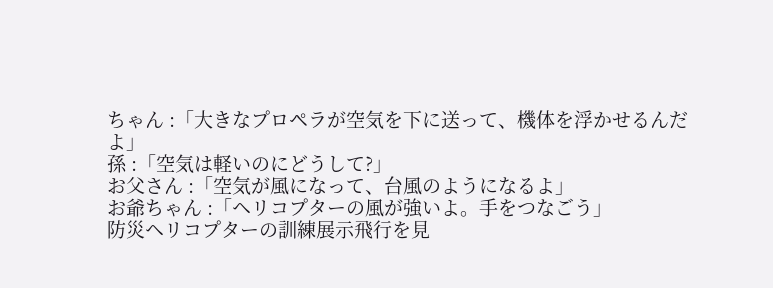ちゃん :「大きなプロペラが空気を下に送って、機体を浮かせるんだ
よ」
孫 :「空気は軽いのにどうして?」
お父さん :「空気が風になって、台風のようになるよ」
お爺ちゃん :「ヘリコプターの風が強いよ。手をつなごう」
防災ヘリコプターの訓練展示飛行を見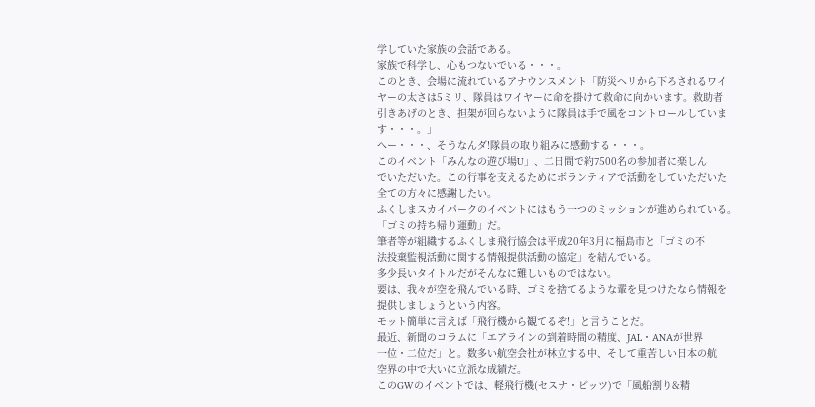学していた家族の会話である。
家族で科学し、心もつないでいる・・・。
このとき、会場に流れているアナウンスメント「防災ヘリから下ろされるワイ
ヤーの太さは5ミリ、隊員はワイヤーに命を掛けて救命に向かいます。救助者
引きあげのとき、担架が回らないように隊員は手で風をコントロールしていま
す・・・。」
へー・・・、そうなんダ!隊員の取り組みに感動する・・・。
このイベント「みんなの遊び場U」、二日間で約7500名の参加者に楽しん
でいただいた。この行事を支えるためにボランティアで活動をしていただいた
全ての方々に感謝したい。
ふくしまスカイパークのイベントにはもう一つのミッションが進められている。
「ゴミの持ち帰り運動」だ。
筆者等が組織するふくしま飛行協会は平成20年3月に福島市と「ゴミの不
法投棄監視活動に関する情報提供活動の協定」を結んでいる。
多少長いタイトルだがそんなに難しいものではない。
要は、我々が空を飛んでいる時、ゴミを捨てるような輩を見つけたなら情報を
提供しましょうという内容。
モット簡単に言えば「飛行機から観てるぞ!」と言うことだ。
最近、新聞のコラムに「エアラインの到着時間の精度、JAL・ANAが世界
一位・二位だ」と。数多い航空会社が林立する中、そして重苦しい日本の航
空界の中で大いに立派な成績だ。
このGWのイベントでは、軽飛行機(セスナ・ピッツ)で「風船割り&精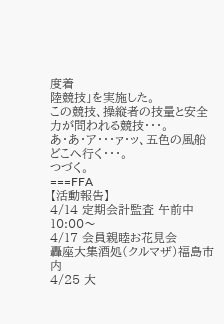度着
陸競技」を実施した。
この競技、操縦者の技量と安全力が問われる競技・・・。
あ・あ・ア・・・ァ・ッ、五色の風船どこへ行く・・・。
つづく。
===FFA
【活動報告】
4/14 定期会計監査 午前中 10:00〜
4/17 会員親睦お花見会
轟座大集酒処(クルマザ)福島市内
4/25 大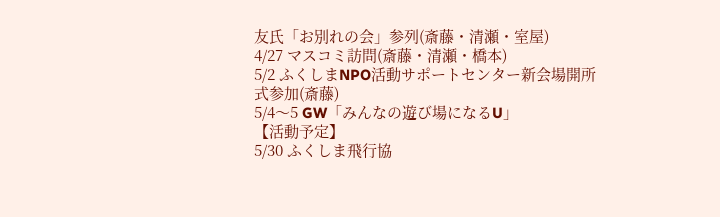友氏「お別れの会」参列(斎藤・清瀬・室屋)
4/27 マスコミ訪問(斎藤・清瀬・橋本)
5/2 ふくしまNPO活動サポートセンター新会場開所式参加(斎藤)
5/4〜5 GW「みんなの遊び場になるU」
【活動予定】
5/30 ふくしま飛行協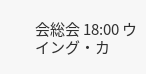会総会 18:00 ウイング・カ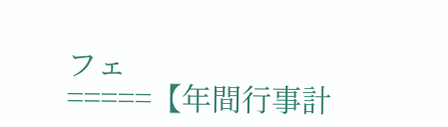フェ
=====【年間行事計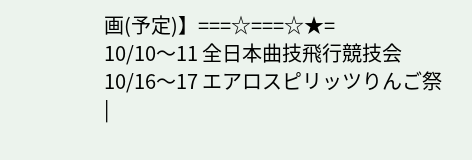画(予定)】===☆===☆★=
10/10〜11 全日本曲技飛行競技会
10/16〜17 エアロスピリッツりんご祭
|